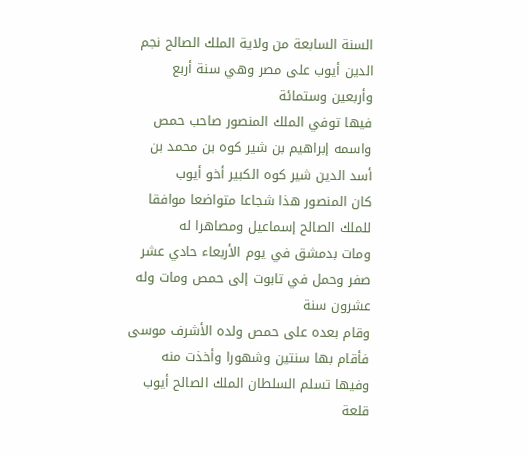السنة السابعة من ولاية الملك الصالح نجم الدين أيوب على مصر وهي سنة أربع وأربعين وستمائة
فيها توفي الملك المنصور صاحب حمص واسمه إبراهيم بن شير كوه بن محمد بن أسد الدين شير كوه الكبير أخو أيوب
كان المنصور هذا شجاعا متواضعا موافقا للملك الصالح إسماعيل ومصاهرا له
ومات بدمشق في يوم الأربعاء حادي عشر صفر وحمل في تابوت إلى حمص ومات وله عشرون سنة
وقام بعده على حمص ولده الأشرف موسى فأقام بها سنتين وشهورا وأخذت منه
وفيها تسلم السلطان الملك الصالح أيوب قلعة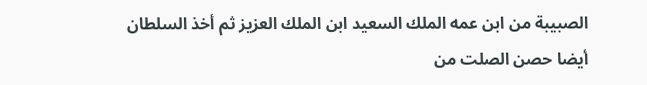الصبيبة من ابن عمه الملك السعيد ابن الملك العزيز ثم أخذ السلطان أيضا حصن الصلت من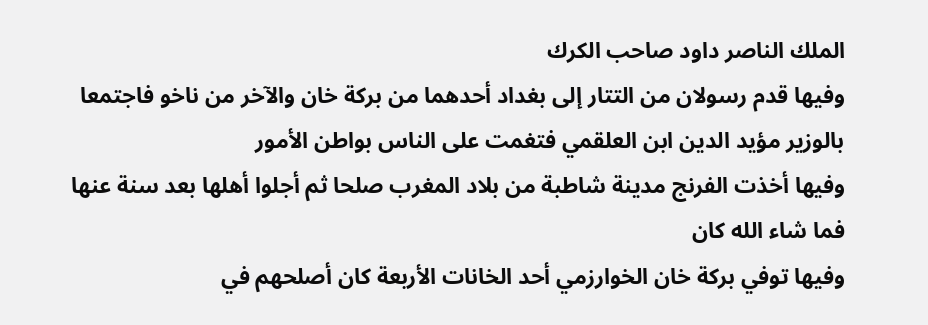الملك الناصر داود صاحب الكرك
وفيها قدم رسولان من التتار إلى بغداد أحدهما من بركة خان والآخر من ناخو فاجتمعا بالوزير مؤيد الدين ابن العلقمي فتغمت على الناس بواطن الأمور
وفيها أخذت الفرنج مدينة شاطبة من بلاد المغرب صلحا ثم أجلوا أهلها بعد سنة عنها
فما شاء الله كان
وفيها توفي بركة خان الخوارزمي أحد الخانات الأربعة كان أصلحهم في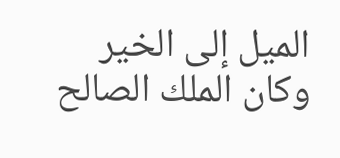الميل إلى الخير وكان الملك الصالح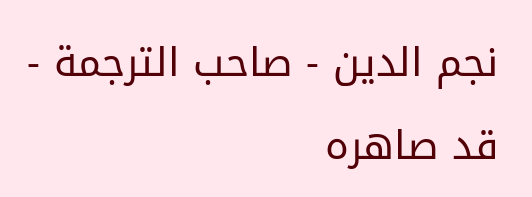نجم الدين - صاحب الترجمة - قد صاهره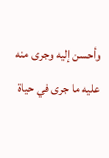وأحسن إليه وجرى منه عليه ما جرى في حياة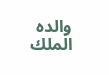والده الملك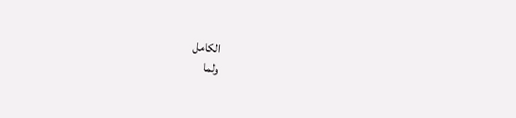الكامل
ولما